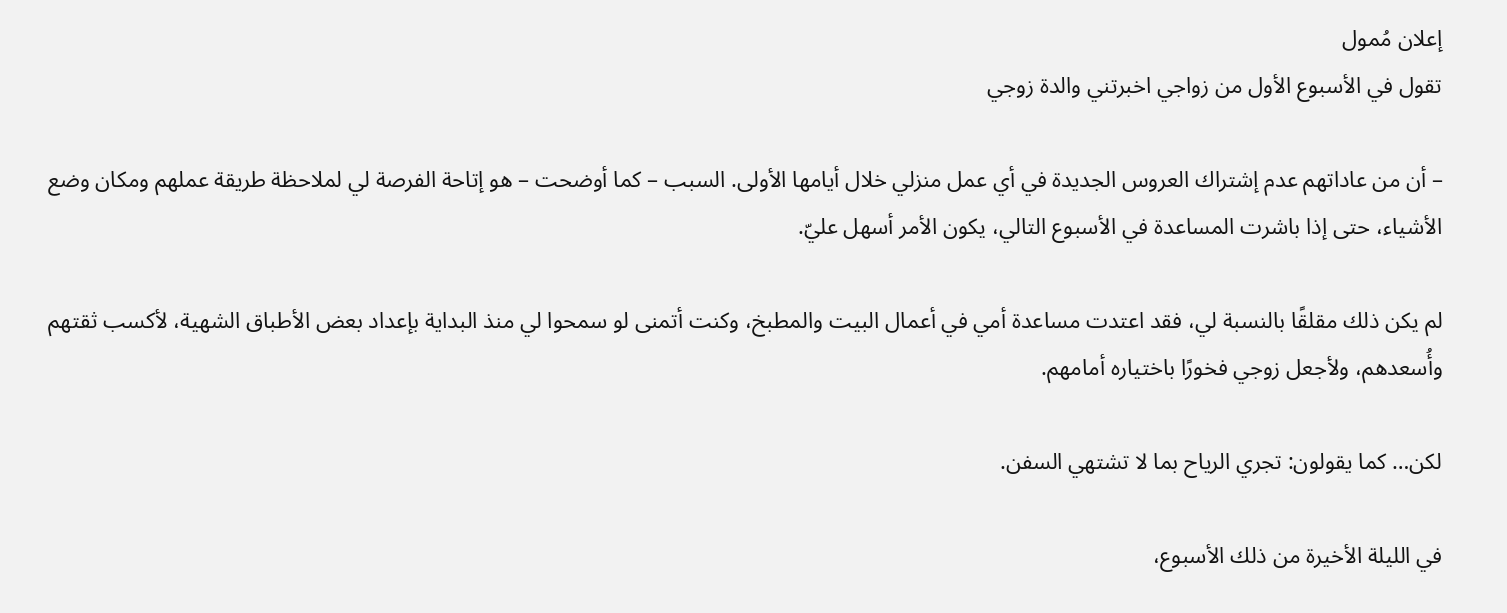إعلان مُمول
تقول في الأسبوع الأول من زواجي اخبرتني والدة زوجي

– أن من عاداتهم عدم إشتراك العروس الجديدة في أي عمل منزلي خلال أيامها الأولى. السبب – كما أوضحت – هو إتاحة الفرصة لي لملاحظة طريقة عملهم ومكان وضع الأشياء، حتى إذا باشرت المساعدة في الأسبوع التالي، يكون الأمر أسهل عليّ.

لم يكن ذلك مقلقًا بالنسبة لي، فقد اعتدت مساعدة أمي في أعمال البيت والمطبخ، وكنت أتمنى لو سمحوا لي منذ البداية بإعداد بعض الأطباق الشهية، لأكسب ثقتهم وأُسعدهم، ولأجعل زوجي فخورًا باختياره أمامهم.

لكن… كما يقولون: تجري الرياح بما لا تشتهي السفن.

في الليلة الأخيرة من ذلك الأسبوع،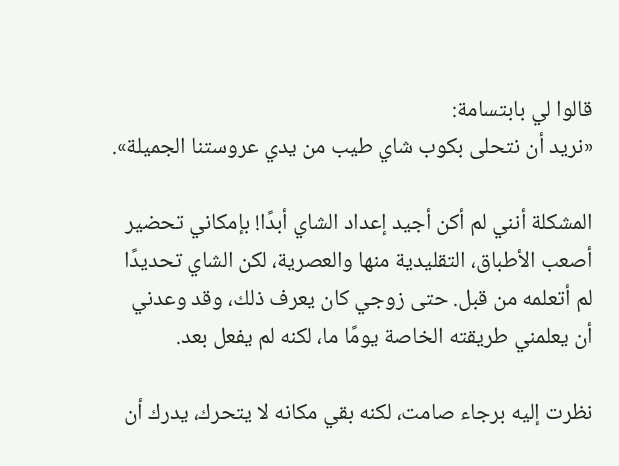قالوا لي بابتسامة:
«نريد أن نتحلى بكوب شاي طيب من يدي عروستنا الجميلة».

المشكلة أنني لم أكن أجيد إعداد الشاي أبدًا! بإمكاني تحضير أصعب الأطباق، التقليدية منها والعصرية، لكن الشاي تحديدًا لم أتعلمه من قبل. حتى زوجي كان يعرف ذلك، وقد وعدني أن يعلمني طريقته الخاصة يومًا ما، لكنه لم يفعل بعد.

نظرت إليه برجاء صامت، لكنه بقي مكانه لا يتحرك، يدرك أن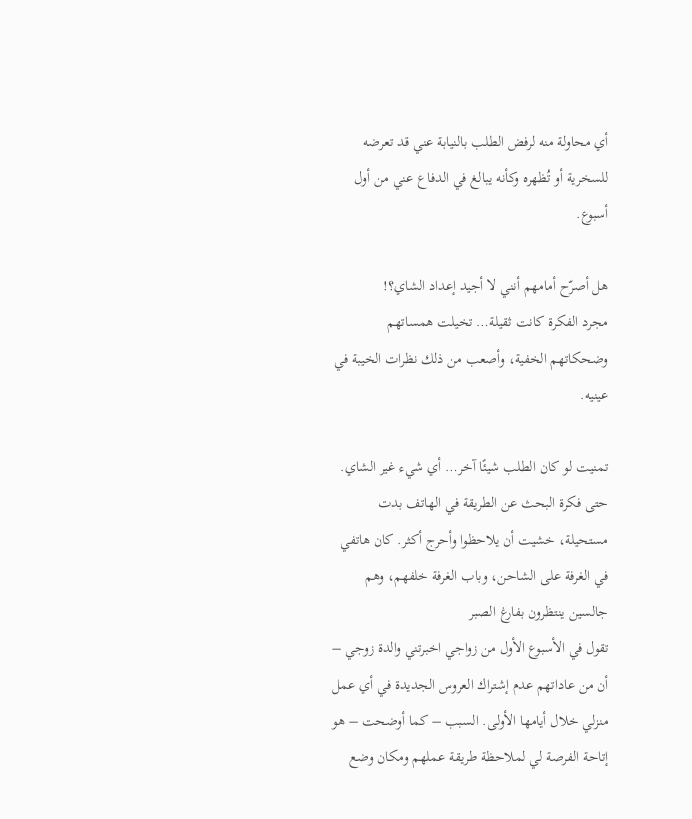أي محاولة منه لرفض الطلب بالنيابة عني قد تعرضه للسخرية أو تُظهره وكأنه يبالغ في الدفاع عني من أول أسبوع.

هل أصرّح أمامهم أنني لا أجيد إعداد الشاي؟!
مجرد الفكرة كانت ثقيلة… تخيلت همساتهم وضحكاتهم الخفية، وأصعب من ذلك نظرات الخيبة في عينيه.

تمنيت لو كان الطلب شيئًا آخر… أي شيء غير الشاي.
حتى فكرة البحث عن الطريقة في الهاتف بدت مستحيلة، خشيت أن يلاحظوا وأحرج أكثر. كان هاتفي في الغرفة على الشاحن، وباب الغرفة خلفهم، وهم جالسين ينتظرون بفارغ الصبر
تقول في الأسبوع الأول من زواجي اخبرتني والدة زوجي – أن من عاداتهم عدم إشتراك العروس الجديدة في أي عمل منزلي خلال أيامها الأولى. السبب – كما أوضحت – هو إتاحة الفرصة لي لملاحظة طريقة عملهم ومكان وضع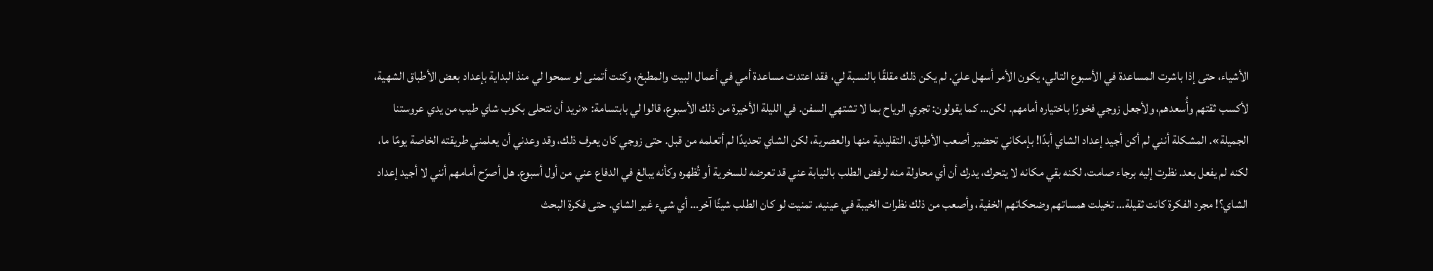الأشياء، حتى إذا باشرت المساعدة في الأسبوع التالي، يكون الأمر أسهل عليّ. لم يكن ذلك مقلقًا بالنسبة لي، فقد اعتدت مساعدة أمي في أعمال البيت والمطبخ، وكنت أتمنى لو سمحوا لي منذ البداية بإعداد بعض الأطباق الشهية، لأكسب ثقتهم وأُسعدهم، ولأجعل زوجي فخورًا باختياره أمامهم. لكن… كما يقولون: تجري الرياح بما لا تشتهي السفن. في الليلة الأخيرة من ذلك الأسبوع، قالوا لي بابتسامة: «نريد أن نتحلى بكوب شاي طيب من يدي عروستنا الجميلة». المشكلة أنني لم أكن أجيد إعداد الشاي أبدًا! بإمكاني تحضير أصعب الأطباق، التقليدية منها والعصرية، لكن الشاي تحديدًا لم أتعلمه من قبل. حتى زوجي كان يعرف ذلك، وقد وعدني أن يعلمني طريقته الخاصة يومًا ما، لكنه لم يفعل بعد. نظرت إليه برجاء صامت، لكنه بقي مكانه لا يتحرك، يدرك أن أي محاولة منه لرفض الطلب بالنيابة عني قد تعرضه للسخرية أو تُظهره وكأنه يبالغ في الدفاع عني من أول أسبوع. هل أصرّح أمامهم أنني لا أجيد إعداد الشاي؟! مجرد الفكرة كانت ثقيلة… تخيلت همساتهم وضحكاتهم الخفية، وأصعب من ذلك نظرات الخيبة في عينيه. تمنيت لو كان الطلب شيئًا آخر… أي شيء غير الشاي. حتى فكرة البحث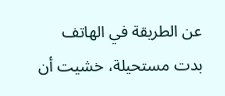عن الطريقة في الهاتف بدت مستحيلة، خشيت أن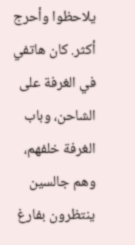يلاحظوا وأحرج أكثر. كان هاتفي في الغرفة على الشاحن، وباب الغرفة خلفهم، وهم جالسين ينتظرون بفارغ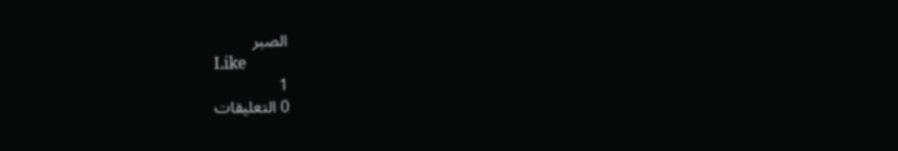الصبر
Like
1
0 التعليقات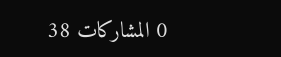0 المشاركات 38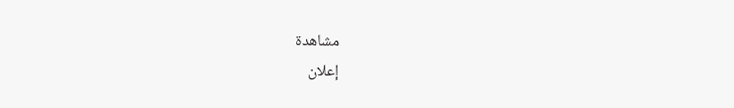مشاهدة
إعلان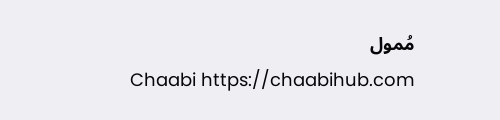مُمول
Chaabi https://chaabihub.com